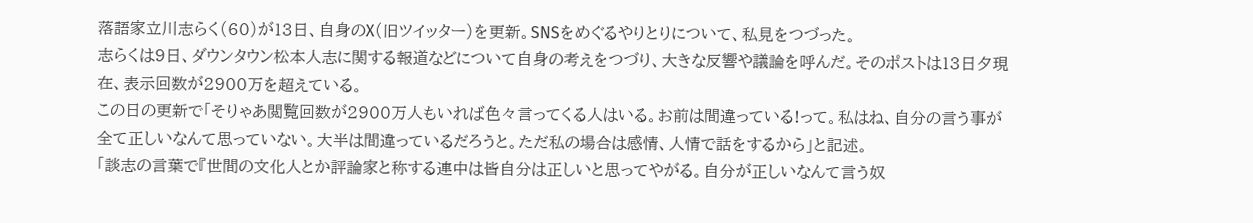落語家立川志らく(60)が13日、自身のX(旧ツイッター)を更新。SNSをめぐるやりとりについて、私見をつづった。
志らくは9日、ダウンタウン松本人志に関する報道などについて自身の考えをつづり、大きな反響や議論を呼んだ。そのポストは13日夕現在、表示回数が2900万を超えている。
この日の更新で「そりゃあ閲覧回数が2900万人もいれば色々言ってくる人はいる。お前は間違っている!って。私はね、自分の言う事が全て正しいなんて思っていない。大半は間違っているだろうと。ただ私の場合は感情、人情で話をするから」と記述。
「談志の言葉で『世間の文化人とか評論家と称する連中は皆自分は正しいと思ってやがる。自分が正しいなんて言う奴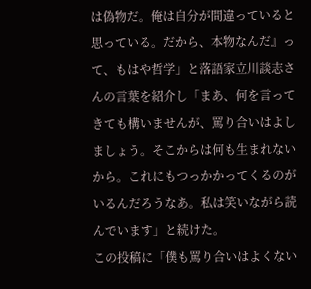は偽物だ。俺は自分が間違っていると思っている。だから、本物なんだ』って、もはや哲学」と落語家立川談志さんの言葉を紹介し「まあ、何を言ってきても構いませんが、罵り合いはよしましょう。そこからは何も生まれないから。これにもつっかかってくるのがいるんだろうなあ。私は笑いながら読んでいます」と続けた。
この投稿に「僕も罵り合いはよくない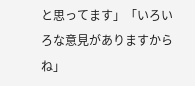と思ってます」「いろいろな意見がありますからね」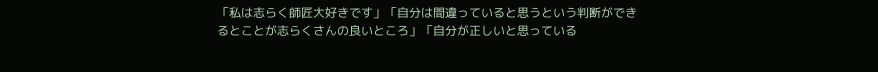「私は志らく師匠大好きです」「自分は間違っていると思うという判断ができるとことが志らくさんの良いところ」「自分が正しいと思っている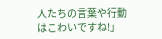人たちの言葉や行動はこわいですね!」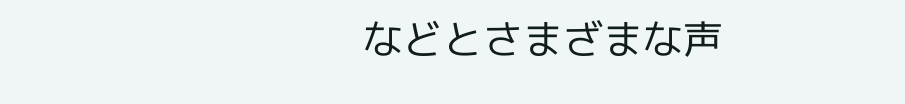などとさまざまな声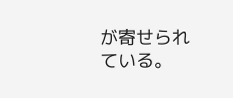が寄せられている。